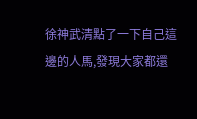徐神武清點了一下自己這邊的人馬,發現大家都還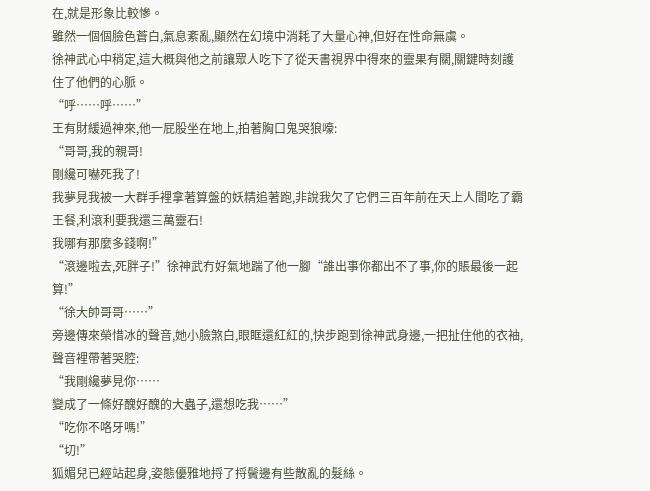在,就是形象比較慘。
雖然一個個臉色蒼白,氣息紊亂,顯然在幻境中消耗了大量心神,但好在性命無虞。
徐神武心中稍定,這大概與他之前讓眾人吃下了從天書視界中得來的靈果有關,關鍵時刻護住了他們的心脈。
“呼……呼……”
王有財緩過神來,他一屁股坐在地上,拍著胸口鬼哭狼嚎:
“哥哥,我的親哥!
剛纔可嚇死我了!
我夢見我被一大群手裡拿著算盤的妖精追著跑,非說我欠了它們三百年前在天上人間吃了霸王餐,利滾利要我還三萬靈石!
我哪有那麼多錢啊!”
“滾邊啦去,死胖子!”徐神武冇好氣地踹了他一腳“誰出事你都出不了事,你的賬最後一起算!”
“徐大帥哥哥……”
旁邊傳來榮惜冰的聲音,她小臉煞白,眼眶還紅紅的,快步跑到徐神武身邊,一把扯住他的衣袖,聲音裡帶著哭腔:
“我剛纔夢見你……
變成了一條好醜好醜的大蟲子,還想吃我……”
“吃你不咯牙嗎!”
“切!”
狐媚兒已經站起身,姿態優雅地捋了捋鬢邊有些散亂的髮絲。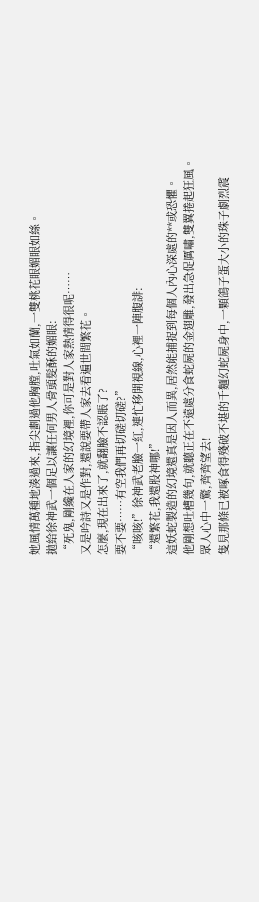她風情萬種地湊過來,指尖劃過他胸膛,吐氣如蘭,一雙桃花眼媚眼如絲。
拋給徐神武一個足以讓任何男人骨頭髮酥的媚眼:
“死鬼,剛纔在人家的幻境裡,你可是對人家熱情得很呢……
又是吟詩又是作對,還說要帶人家去看遍世間繁花。
怎麼,現在出來了,就翻臉不認賬了?
要不要……有空我們再切磋切磋?”
“咳咳!”徐神武老臉一紅,連忙移開視線,心裡一陣腹誹:
“還繁花,我還股神哪!”
這妖蛇製造的幻境還真是因人而異,居然能捕捉到每個人內心深處的**或恐懼。
他剛想吐槽幾句,就聽正在不遠處分食蛇屍的金翅雕,發出急促厲嘯,雙翼捲起狂風。
眾人心中一驚,齊齊望去!
隻見那條已被啄食得殘破不堪的千麵幻蛇屍身中,一顆鴿子蛋大小的珠子劇烈震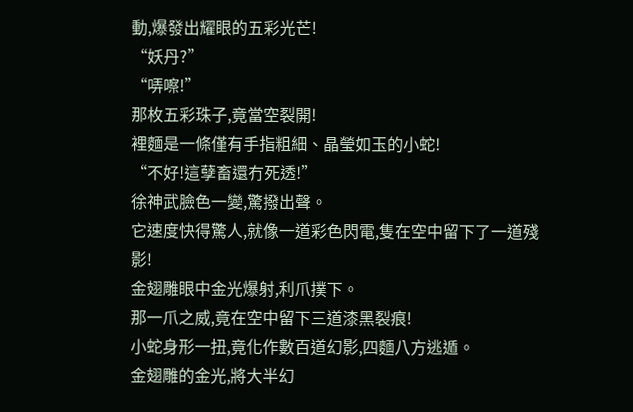動,爆發出耀眼的五彩光芒!
“妖丹?”
“哢嚓!”
那枚五彩珠子,竟當空裂開!
裡麵是一條僅有手指粗細、晶瑩如玉的小蛇!
“不好!這孽畜還冇死透!”
徐神武臉色一變,驚撥出聲。
它速度快得驚人,就像一道彩色閃電,隻在空中留下了一道殘影!
金翅雕眼中金光爆射,利爪撲下。
那一爪之威,竟在空中留下三道漆黑裂痕!
小蛇身形一扭,竟化作數百道幻影,四麵八方逃遁。
金翅雕的金光,將大半幻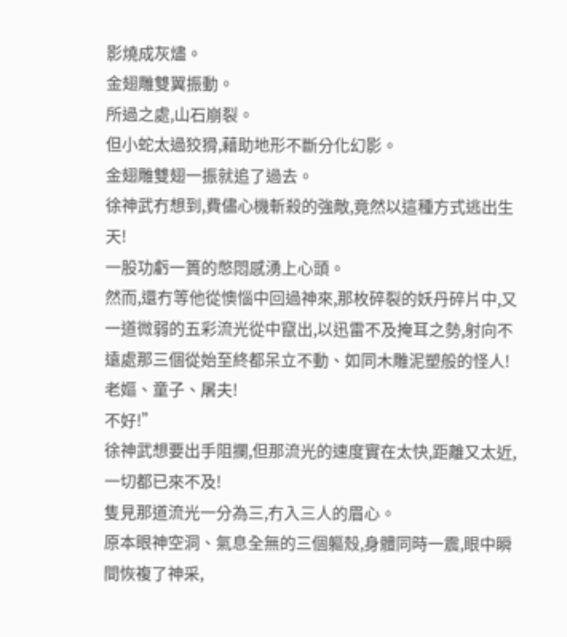影燒成灰燼。
金翅雕雙翼振動。
所過之處,山石崩裂。
但小蛇太過狡猾,藉助地形不斷分化幻影。
金翅雕雙翅一振就追了過去。
徐神武冇想到,費儘心機斬殺的強敵,竟然以這種方式逃出生天!
一股功虧一簣的憋悶感湧上心頭。
然而,還冇等他從懊惱中回過神來,那枚碎裂的妖丹碎片中,又一道微弱的五彩流光從中竄出,以迅雷不及掩耳之勢,射向不遠處那三個從始至終都呆立不動、如同木雕泥塑般的怪人!
老嫗、童子、屠夫!
不好!”
徐神武想要出手阻攔,但那流光的速度實在太快,距離又太近,一切都已來不及!
隻見那道流光一分為三,冇入三人的眉心。
原本眼神空洞、氣息全無的三個軀殼,身體同時一震,眼中瞬間恢複了神采,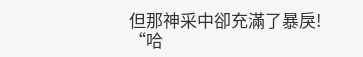但那神采中卻充滿了暴戾!
“哈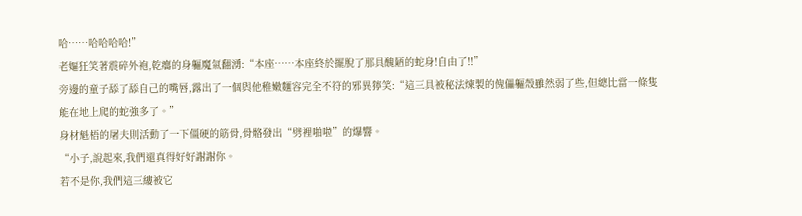哈……哈哈哈哈!”
老嫗狂笑著震碎外袍,乾癟的身軀魔氣翻湧:“本座……本座終於擺脫了那具醜陋的蛇身!自由了!!”
旁邊的童子舔了舔自己的嘴唇,露出了一個與他稚嫩麵容完全不符的邪異獰笑:“這三具被秘法煉製的傀儡軀殼雖然弱了些,但總比當一條隻能在地上爬的蛇強多了。”
身材魁梧的屠夫則活動了一下僵硬的筋骨,骨骼發出“劈裡啪啦”的爆響。
“小子,說起來,我們還真得好好謝謝你。
若不是你,我們這三縷被它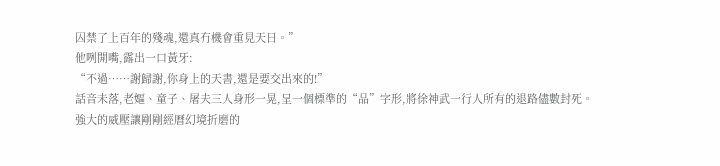囚禁了上百年的殘魂,還真冇機會重見天日。”
他咧開嘴,露出一口黃牙:
“不過……謝歸謝,你身上的天書,還是要交出來的!”
話音未落,老嫗、童子、屠夫三人身形一晃,呈一個標準的“品”字形,將徐神武一行人所有的退路儘數封死。
強大的威壓讓剛剛經曆幻境折磨的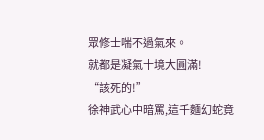眾修士喘不過氣來。
就都是凝氣十境大圓滿!
“該死的!”
徐神武心中暗罵,這千麵幻蛇竟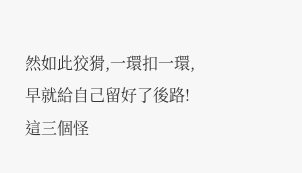然如此狡猾,一環扣一環,早就給自己留好了後路!
這三個怪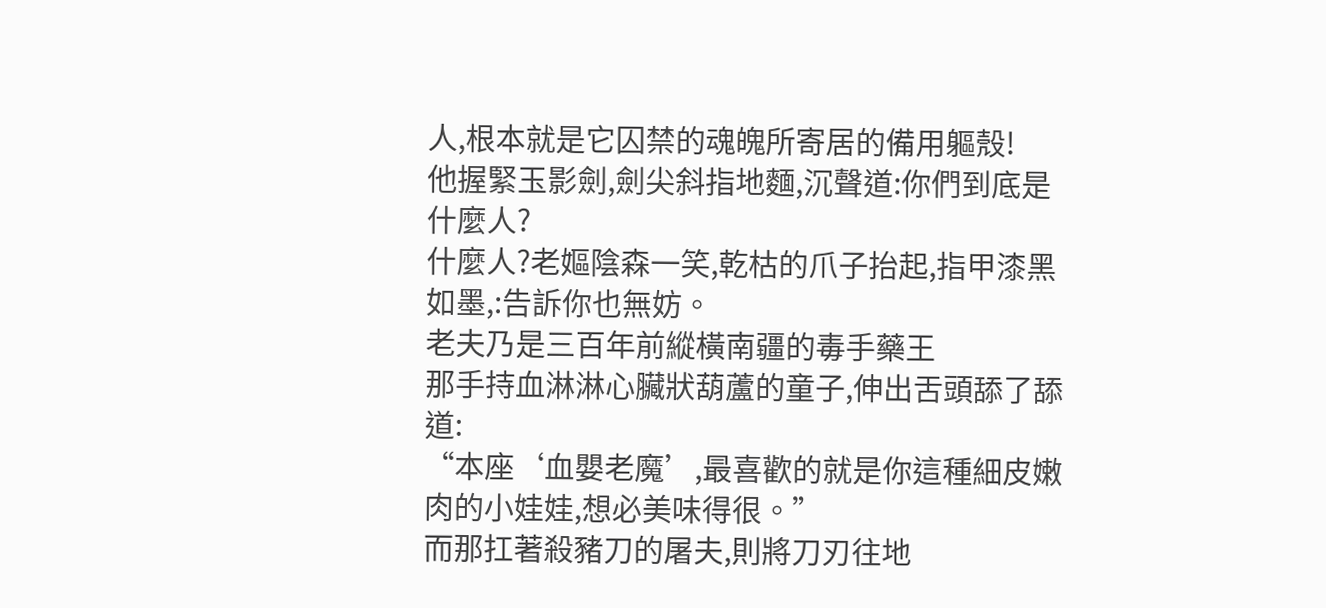人,根本就是它囚禁的魂魄所寄居的備用軀殼!
他握緊玉影劍,劍尖斜指地麵,沉聲道:你們到底是什麼人?
什麼人?老嫗陰森一笑,乾枯的爪子抬起,指甲漆黑如墨,:告訴你也無妨。
老夫乃是三百年前縱橫南疆的毒手藥王
那手持血淋淋心臟狀葫蘆的童子,伸出舌頭舔了舔道:
“本座‘血嬰老魔’,最喜歡的就是你這種細皮嫩肉的小娃娃,想必美味得很。”
而那扛著殺豬刀的屠夫,則將刀刃往地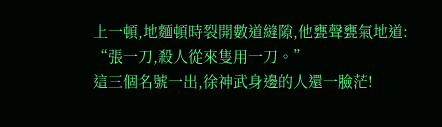上一頓,地麵頓時裂開數道縫隙,他甕聲甕氣地道:
“張一刀,殺人從來隻用一刀。”
這三個名號一出,徐神武身邊的人還一臉茫!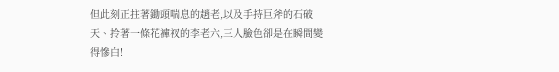但此刻正拄著鋤頭喘息的趙老,以及手持巨斧的石破天、拎著一條花褲衩的李老六,三人臉色卻是在瞬間變得慘白!